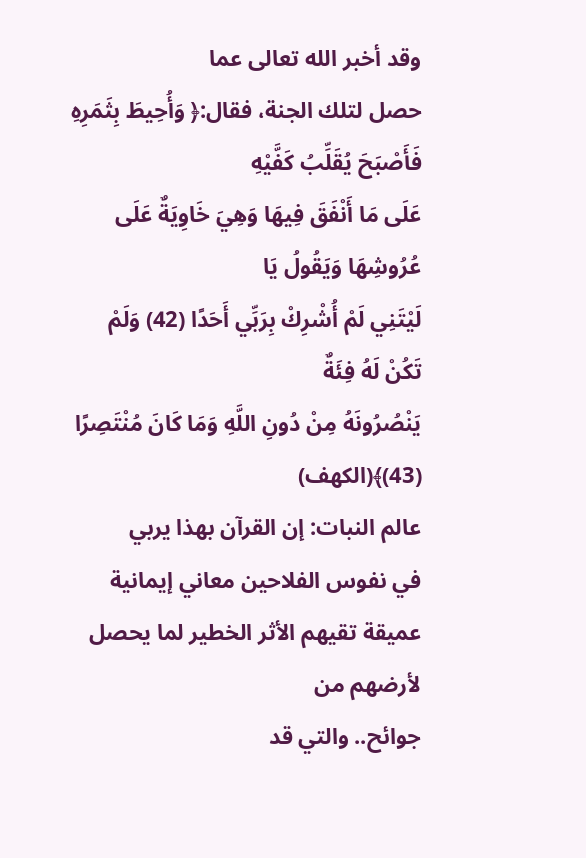وقد أخبر الله تعالى عما
حصل لتلك الجنة، فقال:﴿ وَأُحِيطَ بِثَمَرِهِ فَأَصْبَحَ يُقَلِّبُ كَفَّيْهِ
عَلَى مَا أَنْفَقَ فِيهَا وَهِيَ خَاوِيَةٌ عَلَى عُرُوشِهَا وَيَقُولُ يَا
لَيْتَنِي لَمْ أُشْرِكْ بِرَبِّي أَحَدًا (42) وَلَمْ تَكُنْ لَهُ فِئَةٌ
يَنْصُرُونَهُ مِنْ دُونِ اللَّهِ وَمَا كَانَ مُنْتَصِرًا (43)﴾(الكهف)
عالم النبات: إن القرآن بهذا يربي
في نفوس الفلاحين معاني إيمانية عميقة تقيهم الأثر الخطير لما يحصل لأرضهم من
جوائح.. والتي قد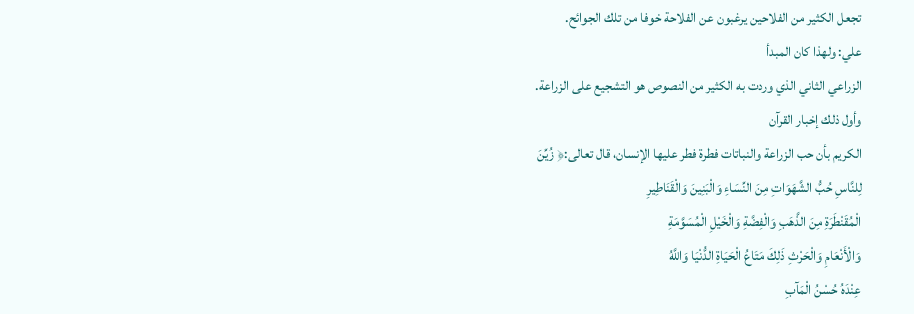تجعل الكثير من الفلاحين يرغبون عن الفلاحة خوفا من تلك الجوائح.
علي: ولهذا كان المبدأ
الزراعي الثاني الذي وردت به الكثير من النصوص هو التشجيع على الزراعة.
وأول ذلك إخبار القرآن
الكريم بأن حب الزراعة والنباتات فطرة فطر عليها الإنسان، قال تعالى:﴿ زُيِّنَ
لِلنَّاسِ حُبُّ الشَّهَوَاتِ مِنَ النِّسَاءِ وَالْبَنِينَ وَالْقَنَاطِيرِ
الْمُقَنْطَرَةِ مِنَ الذَّهَبِ وَالْفِضَّةِ وَالْخَيْلِ الْمُسَوَّمَةِ
وَالْأَنْعَامِ وَالْحَرْثِ ذَلِكَ مَتَاعُ الْحَيَاةِ الدُّنْيَا وَاللَّهُ
عِنْدَهُ حُسْنُ الْمَآبِ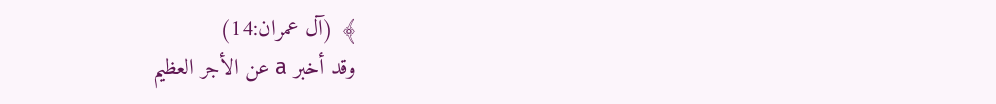﴾ (آل عمران:14)
وقد أخبر a عن الأجر العظيم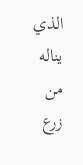الذي
يناله من زرع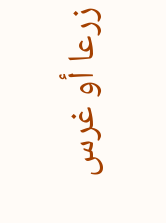زرعا أو غرس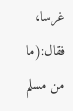غرسا، فقال:(ما من مسلم